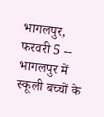भागलपुर, फरवरी 5 -- भागलपुर में स्कूली बच्चों के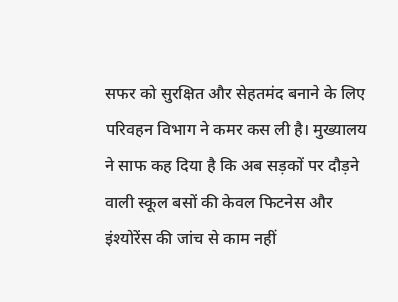सफर को सुरक्षित और सेहतमंद बनाने के लिए परिवहन विभाग ने कमर कस ली है। मुख्यालय ने साफ कह दिया है कि अब सड़कों पर दौड़ने वाली स्कूल बसों की केवल फिटनेस और इंश्योरेंस की जांच से काम नहीं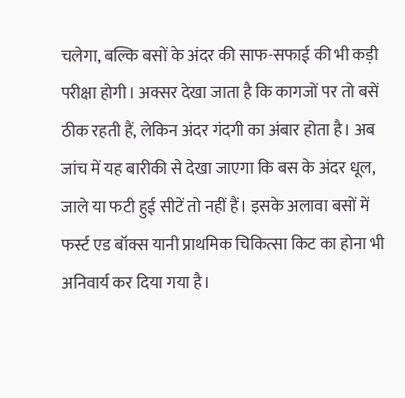चलेगा, बल्कि बसों के अंदर की साफ-सफाई की भी कड़ी परीक्षा होगी। अक्सर देखा जाता है कि कागजों पर तो बसें ठीक रहती हैं, लेकिन अंदर गंदगी का अंबार होता है। अब जांच में यह बारीकी से देखा जाएगा कि बस के अंदर धूल, जाले या फटी हुई सीटें तो नहीं हैं। इसके अलावा बसों में फर्स्ट एड बॉक्स यानी प्राथमिक चिकित्सा किट का होना भी अनिवार्य कर दिया गया है।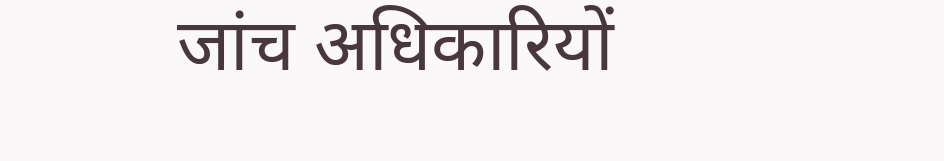जांच अधिकारियों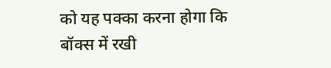को यह पक्का करना होगा कि बॉक्स में रखी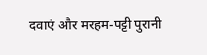दवाएं और मरहम-पट्टी पुरानी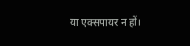या एक्सपायर न हों।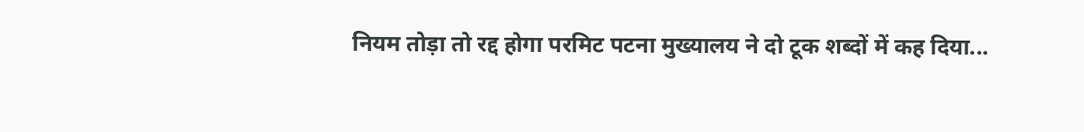नियम तोड़ा तो रद्द होगा परमिट पटना मुख्यालय ने दो टूक शब्दों में कह दिया...